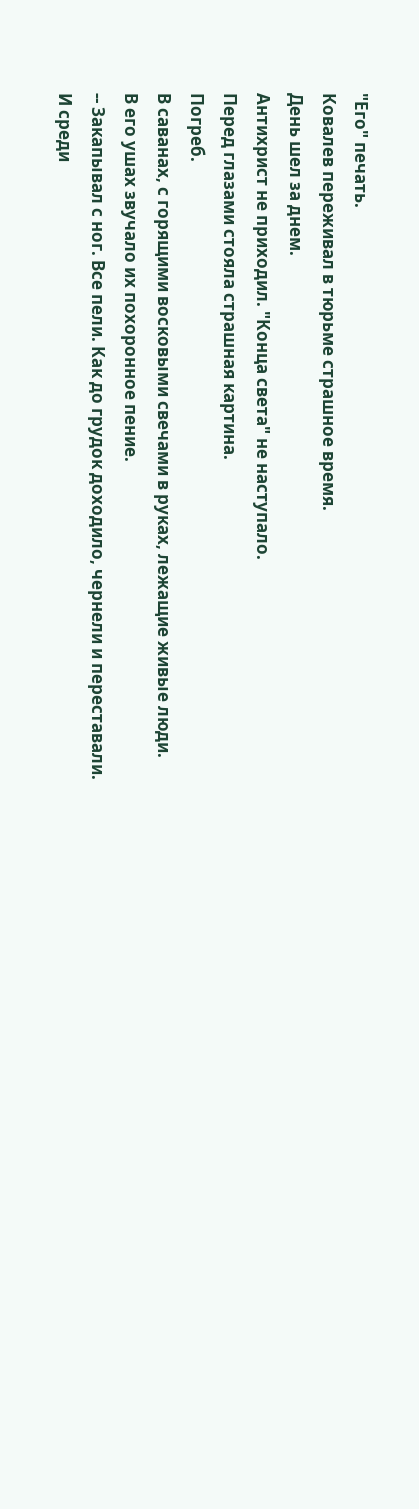"Его" печать.
Ковалев переживал в тюрьме страшное время.
День шел за днем.
Антихрист не приходил. "Конца света" не наступало.
Перед глазами стояла страшная картина.
Погреб.
В саванах, с горящими восковыми свечами в руках, лежащие живые люди.
В его ушах звучало их похоронное пение.
-- Закапывал с ног. Все пели. Как до грудок доходило, чернели и переставали.
И среди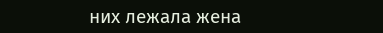них лежала жена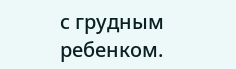с грудным ребенком.